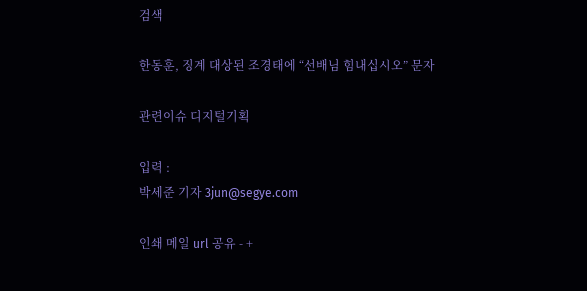검색

한동훈, 징계 대상된 조경태에 “선배님 힘내십시오” 문자

관련이슈 디지털기획

입력 :
박세준 기자 3jun@segye.com

인쇄 메일 url 공유 - +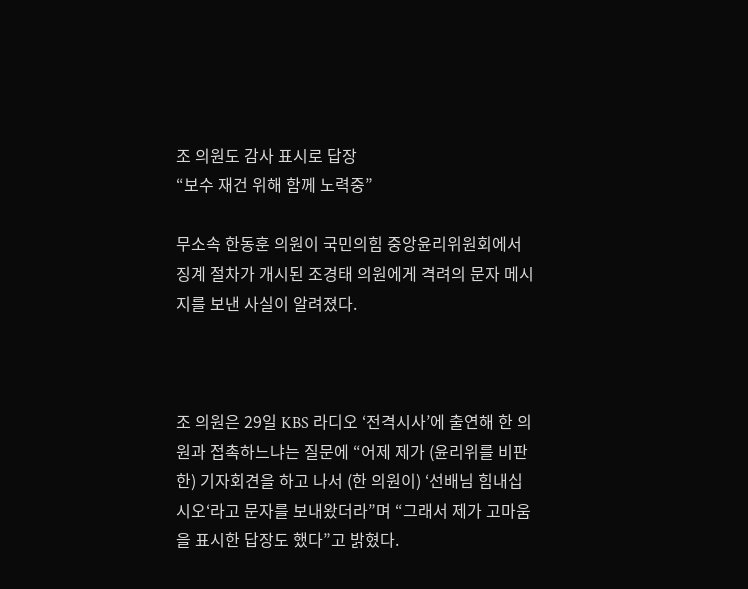조 의원도 감사 표시로 답장
“보수 재건 위해 함께 노력중”

무소속 한동훈 의원이 국민의힘 중앙윤리위원회에서 징계 절차가 개시된 조경태 의원에게 격려의 문자 메시지를 보낸 사실이 알려졌다.



조 의원은 29일 KBS 라디오 ‘전격시사’에 출연해 한 의원과 접촉하느냐는 질문에 “어제 제가 (윤리위를 비판한) 기자회견을 하고 나서 (한 의원이) ‘선배님 힘내십시오‘라고 문자를 보내왔더라”며 “그래서 제가 고마움을 표시한 답장도 했다”고 밝혔다.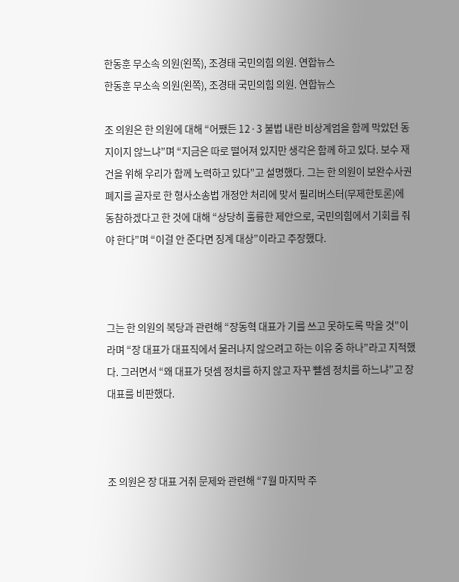한동훈 무소속 의원(왼쪽), 조경태 국민의힘 의원. 연합뉴스
한동훈 무소속 의원(왼쪽), 조경태 국민의힘 의원. 연합뉴스

조 의원은 한 의원에 대해 “어쨌든 12·3 불법 내란 비상계엄을 함께 막았던 동지이지 않느냐”며 “지금은 따로 떨어져 있지만 생각은 함께 하고 있다. 보수 재건을 위해 우리가 함께 노력하고 있다”고 설명했다. 그는 한 의원이 보완수사권 폐지를 골자로 한 형사소송법 개정안 처리에 맞서 필리버스터(무제한토론)에 동참하겠다고 한 것에 대해 “상당히 훌륭한 제안으로, 국민의힘에서 기회를 줘야 한다”며 “이걸 안 준다면 징계 대상”이라고 주장했다.



그는 한 의원의 복당과 관련해 “장동혁 대표가 기를 쓰고 못하도록 막을 것”이라며 “장 대표가 대표직에서 물러나지 않으려고 하는 이유 중 하나”라고 지적했다. 그러면서 “왜 대표가 덧셈 정치를 하지 않고 자꾸 뺄셈 정치를 하느냐”고 장 대표를 비판했다.



조 의원은 장 대표 거취 문제와 관련해 “7월 마지막 주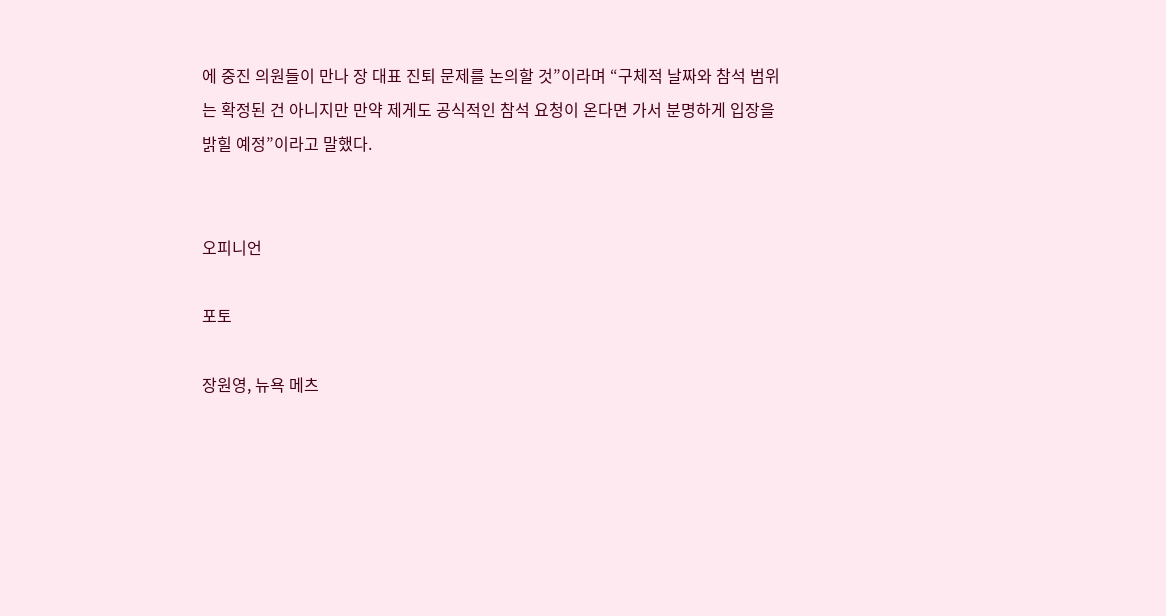에 중진 의원들이 만나 장 대표 진퇴 문제를 논의할 것”이라며 “구체적 날짜와 참석 범위는 확정된 건 아니지만 만약 제게도 공식적인 참석 요청이 온다면 가서 분명하게 입장을 밝힐 예정”이라고 말했다.


오피니언

포토

장원영, 뉴욕 메츠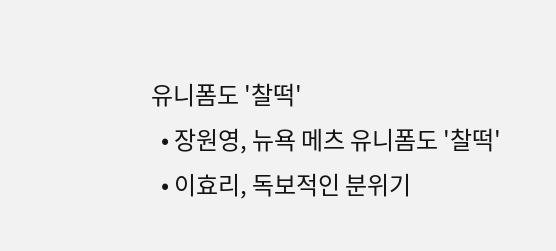유니폼도 '찰떡'
  • 장원영, 뉴욕 메츠 유니폼도 '찰떡'
  • 이효리, 독보적인 분위기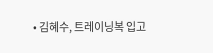• 김혜수, 트레이닝복 입고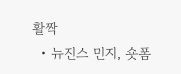활짝
  • 뉴진스 민지, 숏폼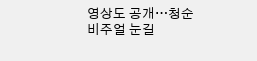영상도 공개…청순 비주얼 눈길